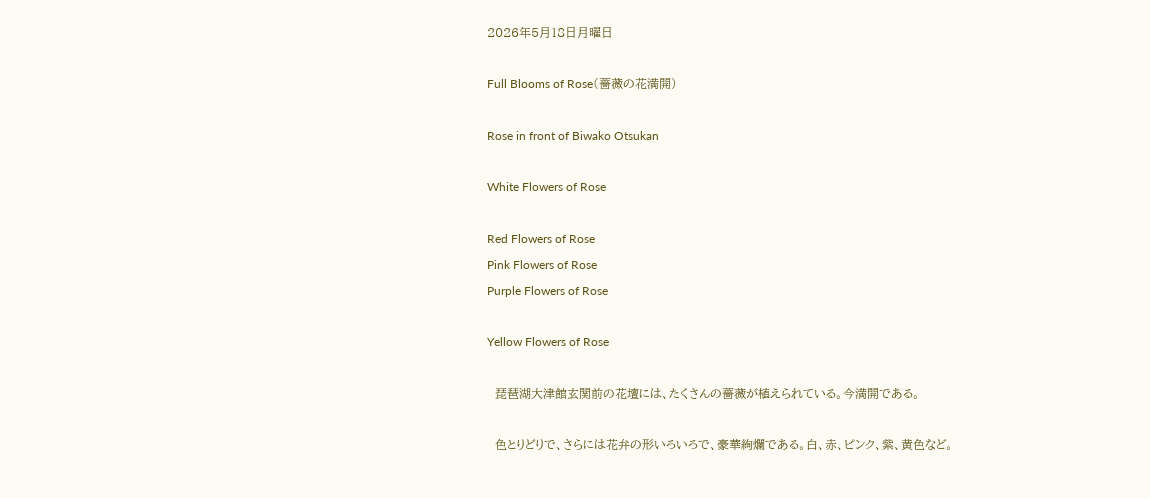2026年5月18日月曜日

Full Blooms of Rose(薔薇の花満開)

Rose in front of Biwako Otsukan

White Flowers of Rose

Red Flowers of Rose
Pink Flowers of Rose
Purple Flowers of Rose

Yellow Flowers of Rose

  琵琶湖大津館玄関前の花壇には、たくさんの薔薇が植えられている。今満開である。

  色とりどりで、さらには花弁の形いろいろで、豪華絢爛である。白、赤、ピンク、紫、黄色など。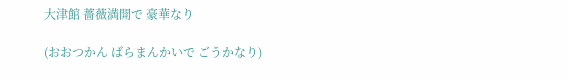大津館 薔薇満開で 豪華なり

(おおつかん ばらまんかいで ごうかなり)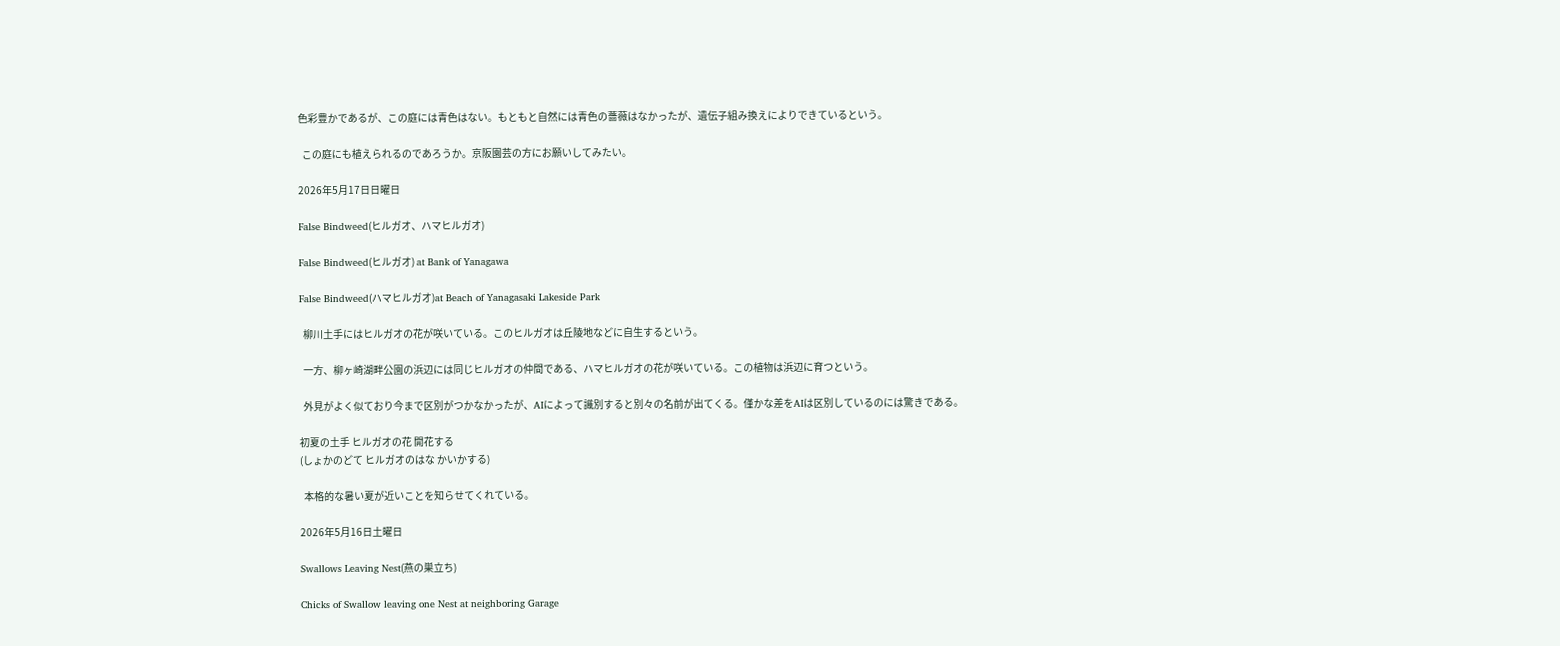色彩豊かであるが、この庭には青色はない。もともと自然には青色の薔薇はなかったが、遺伝子組み換えによりできているという。

  この庭にも植えられるのであろうか。京阪園芸の方にお願いしてみたい。

2026年5月17日日曜日

False Bindweed(ヒルガオ、ハマヒルガオ)

False Bindweed(ヒルガオ) at Bank of Yanagawa

False Bindweed(ハマヒルガオ)at Beach of Yanagasaki Lakeside Park

  柳川土手にはヒルガオの花が咲いている。このヒルガオは丘陵地などに自生するという。

  一方、柳ヶ崎湖畔公園の浜辺には同じヒルガオの仲間である、ハマヒルガオの花が咲いている。この植物は浜辺に育つという。

  外見がよく似ており今まで区別がつかなかったが、AIによって識別すると別々の名前が出てくる。僅かな差をAIは区別しているのには驚きである。

初夏の土手 ヒルガオの花 開花する
(しょかのどて ヒルガオのはな かいかする)

  本格的な暑い夏が近いことを知らせてくれている。

2026年5月16日土曜日

Swallows Leaving Nest(燕の巣立ち)

Chicks of Swallow leaving one Nest at neighboring Garage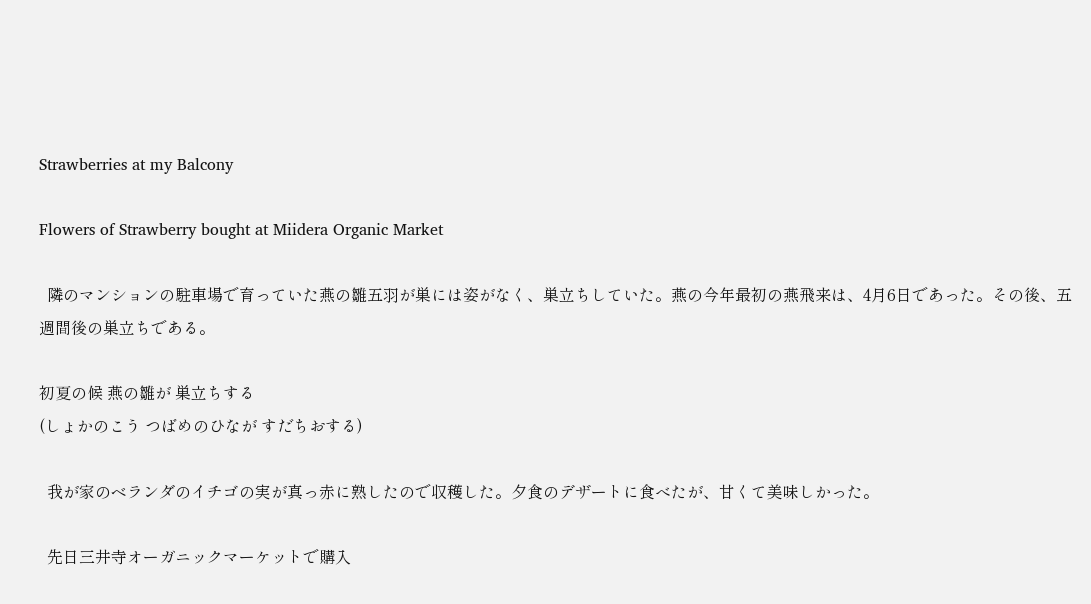Strawberries at my Balcony

Flowers of Strawberry bought at Miidera Organic Market

  隣のマンションの駐車場で育っていた燕の雛五羽が巣には姿がなく、巣立ちしていた。燕の今年最初の燕飛来は、4月6日であった。その後、五週間後の巣立ちである。

初夏の候 燕の雛が 巣立ちする
(しょかのこう つばめのひなが すだちおする)

  我が家のベランダのイチゴの実が真っ赤に熟したので収穫した。夕食のデザートに食べたが、甘くて美味しかった。

  先日三井寺オーガニックマーケットで購入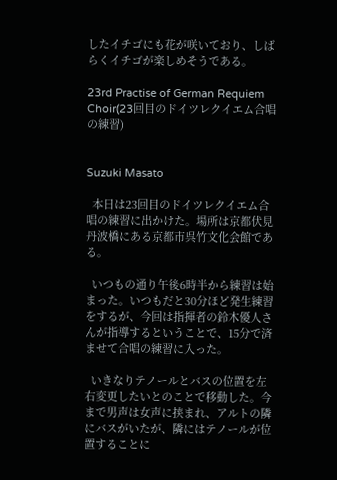したイチゴにも花が咲いており、しばらくイチゴが楽しめそうである。

23rd Practise of German Requiem Choir(23回目のドイツレクイエム合唱の練習)


Suzuki Masato

  本日は23回目のドイツレクイエム合唱の練習に出かけた。場所は京都伏見丹波橋にある京都市呉竹文化会館である。

  いつもの通り午後6時半から練習は始まった。いつもだと30分ほど発生練習をするが、今回は指揮者の鈴木優人さんが指導するということで、15分で済ませて合唱の練習に入った。

  いきなりテノールとバスの位置を左右変更したいとのことで移動した。今まで男声は女声に挟まれ、アルトの隣にバスがいたが、隣にはテノールが位置することに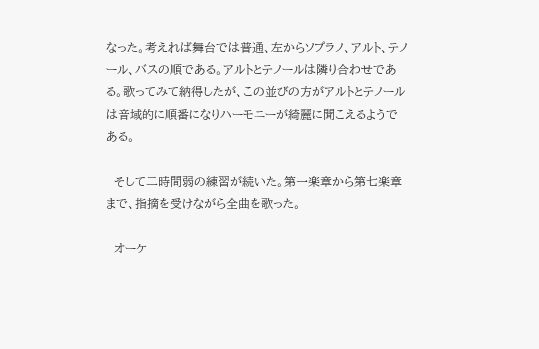なった。考えれば舞台では普通、左からソプラノ、アルト、テノール、バスの順である。アルトとテノールは隣り合わせである。歌ってみて納得したが、この並びの方がアルトとテノールは音域的に順番になりハーモニーが綺麗に聞こえるようである。

  そして二時間弱の練習が続いた。第一楽章から第七楽章まで、指摘を受けながら全曲を歌った。

  オーケ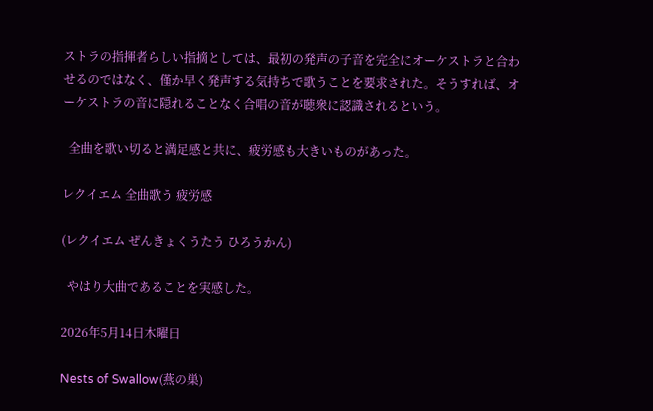ストラの指揮者らしい指摘としては、最初の発声の子音を完全にオーケストラと合わせるのではなく、僅か早く発声する気持ちで歌うことを要求された。そうすれば、オーケストラの音に隠れることなく合唱の音が聴衆に認識されるという。

  全曲を歌い切ると満足感と共に、疲労感も大きいものがあった。

レクイエム 全曲歌う 疲労感

(レクイエム ぜんきょくうたう ひろうかん)

  やはり大曲であることを実感した。

2026年5月14日木曜日

Nests of Swallow(燕の巣)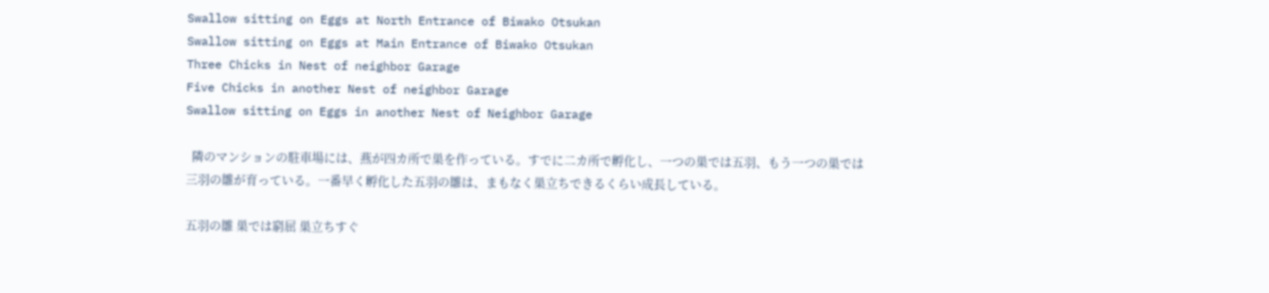Swallow sitting on Eggs at North Entrance of Biwako Otsukan
Swallow sitting on Eggs at Main Entrance of Biwako Otsukan
Three Chicks in Nest of neighbor Garage
Five Chicks in another Nest of neighbor Garage
Swallow sitting on Eggs in another Nest of Neighbor Garage

  隣のマンションの駐車場には、燕が四カ所で巣を作っている。すでに二カ所で孵化し、一つの巣では五羽、もう一つの巣では三羽の雛が育っている。一番早く孵化した五羽の雛は、まもなく巣立ちできるくらい成長している。

五羽の雛 巣では窮屈 巣立ちすぐ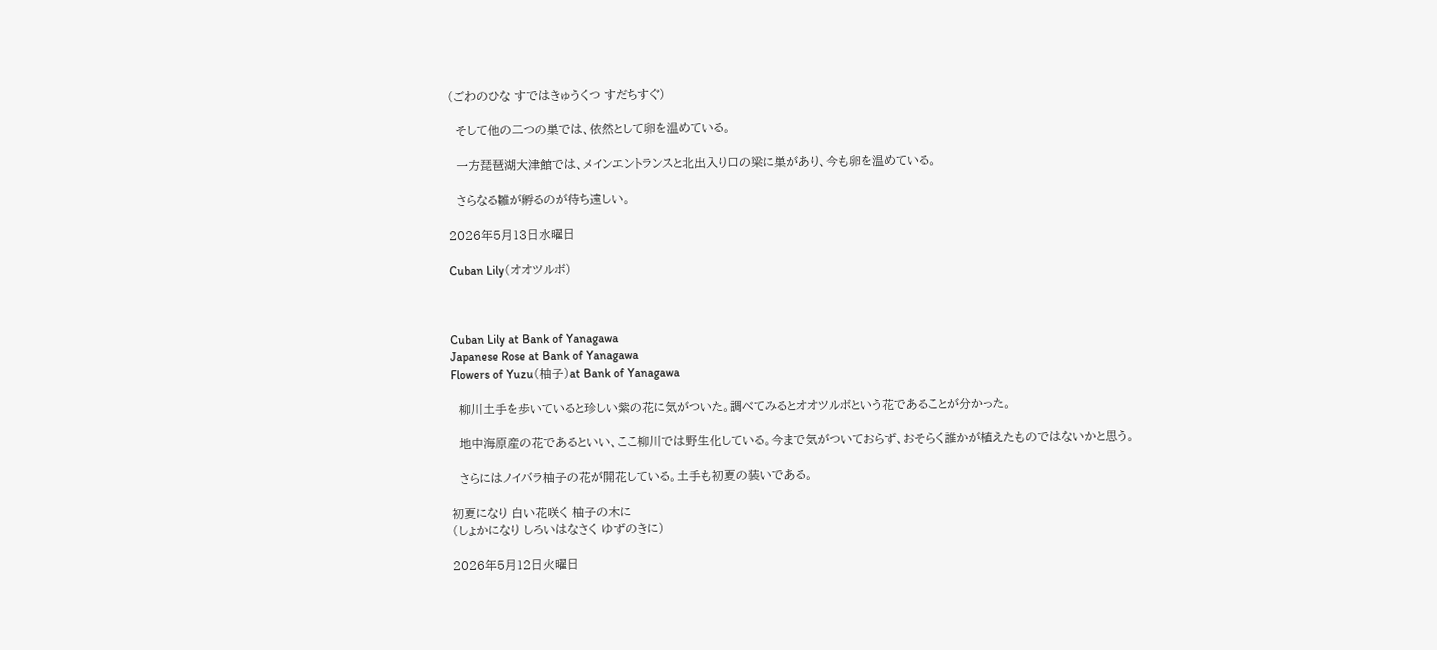(ごわのひな すではきゅうくつ すだちすぐ)

  そして他の二つの巣では、依然として卵を温めている。

  一方琵琶湖大津館では、メインエントランスと北出入り口の梁に巣があり、今も卵を温めている。

  さらなる雛が孵るのが待ち遠しい。

2026年5月13日水曜日

Cuban Lily(オオツルボ)



Cuban Lily at Bank of Yanagawa
Japanese Rose at Bank of Yanagawa
Flowers of Yuzu(柚子)at Bank of Yanagawa

  柳川土手を歩いていると珍しい紫の花に気がついた。調べてみるとオオツルボという花であることが分かった。

  地中海原産の花であるといい、ここ柳川では野生化している。今まで気がついておらず、おそらく誰かが植えたものではないかと思う。

  さらにはノイバラ柚子の花が開花している。土手も初夏の装いである。

初夏になり 白い花咲く 柚子の木に
(しょかになり しろいはなさく ゆずのきに)

2026年5月12日火曜日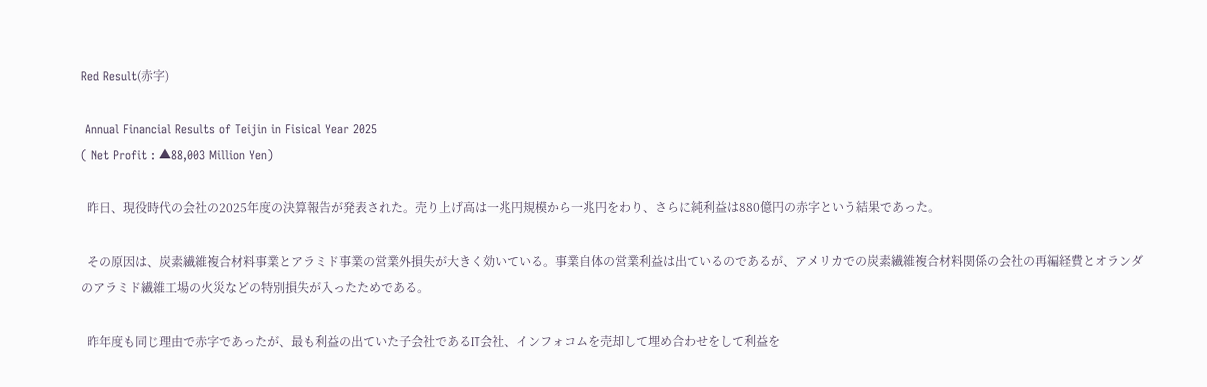Red Result(赤字)

 Annual Financial Results of Teijin in Fisical Year 2025
( Net Profit : ▲88,003 Million Yen)

  昨日、現役時代の会社の2025年度の決算報告が発表された。売り上げ高は一兆円規模から一兆円をわり、さらに純利益は880億円の赤字という結果であった。

  その原因は、炭素繊維複合材料事業とアラミド事業の営業外損失が大きく効いている。事業自体の営業利益は出ているのであるが、アメリカでの炭素繊維複合材料関係の会社の再編経費とオランダのアラミド繊維工場の火災などの特別損失が入ったためである。

  昨年度も同じ理由で赤字であったが、最も利益の出ていた子会社であるIT会社、インフォコムを売却して埋め合わせをして利益を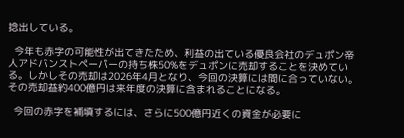捻出している。

  今年も赤字の可能性が出てきたため、利益の出ている優良会社のデュポン帝人アドバンストペーパーの持ち株50%をデュポンに売却することを決めている。しかしその売却は2026年4月となり、今回の決算には間に合っていない。その売却益約400億円は来年度の決算に含まれることになる。

  今回の赤字を補填するには、さらに500億円近くの資金が必要に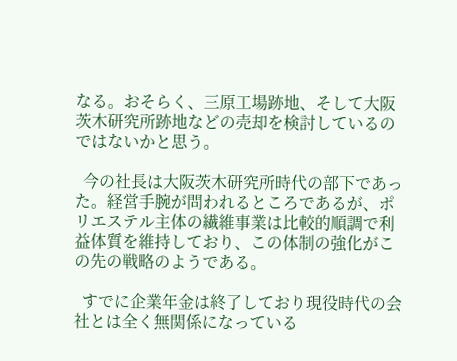なる。おそらく、三原工場跡地、そして大阪茨木研究所跡地などの売却を検討しているのではないかと思う。

  今の社長は大阪茨木研究所時代の部下であった。経営手腕が問われるところであるが、ポリエステル主体の繊維事業は比較的順調で利益体質を維持しており、この体制の強化がこの先の戦略のようである。

  すでに企業年金は終了しており現役時代の会社とは全く無関係になっている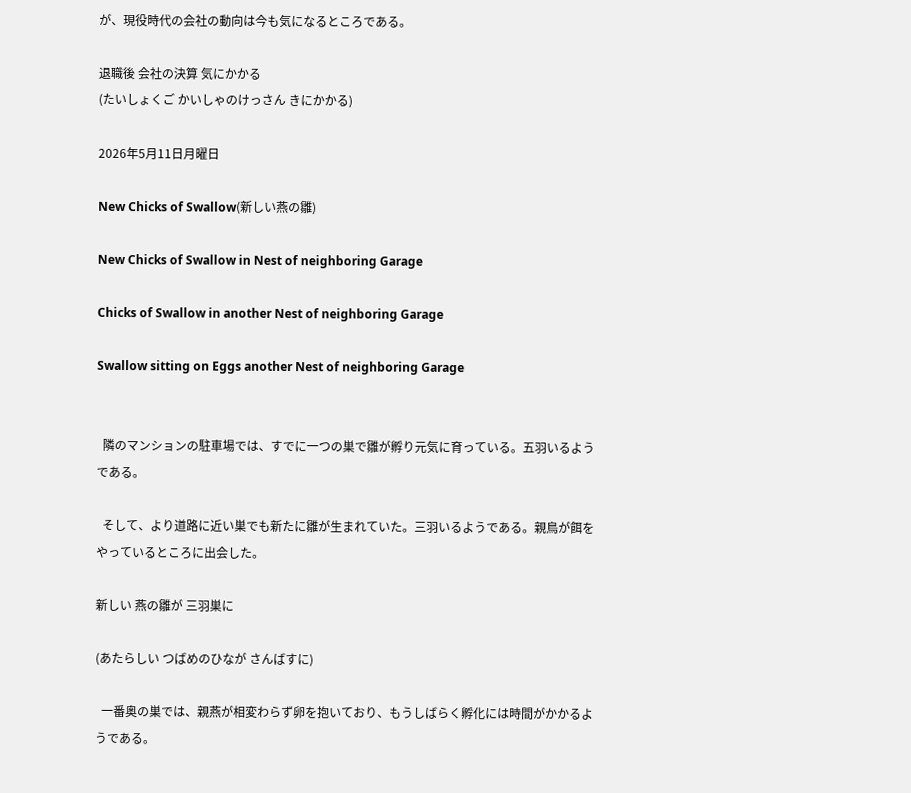が、現役時代の会社の動向は今も気になるところである。

退職後 会社の決算 気にかかる
(たいしょくご かいしゃのけっさん きにかかる)

2026年5月11日月曜日

New Chicks of Swallow(新しい燕の雛)

New Chicks of Swallow in Nest of neighboring Garage

Chicks of Swallow in another Nest of neighboring Garage

Swallow sitting on Eggs another Nest of neighboring Garage


  隣のマンションの駐車場では、すでに一つの巣で雛が孵り元気に育っている。五羽いるようである。

  そして、より道路に近い巣でも新たに雛が生まれていた。三羽いるようである。親鳥が餌をやっているところに出会した。

新しい 燕の雛が 三羽巣に

(あたらしい つばめのひなが さんばすに)

  一番奥の巣では、親燕が相変わらず卵を抱いており、もうしばらく孵化には時間がかかるようである。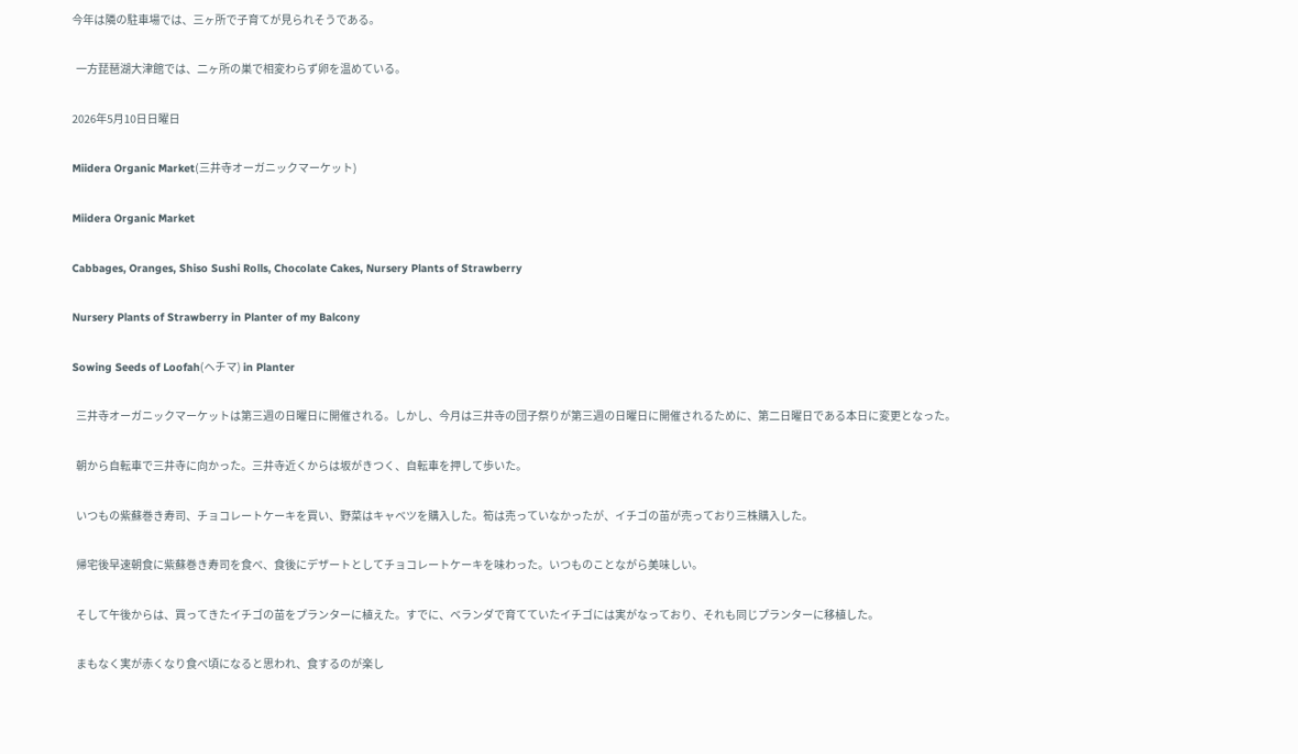今年は隣の駐車場では、三ヶ所で子育てが見られそうである。

  一方琵琶湖大津館では、二ヶ所の巣で相変わらず卵を温めている。

2026年5月10日日曜日

Miidera Organic Market(三井寺オーガニックマーケット)

Miidera Organic Market

Cabbages, Oranges, Shiso Sushi Rolls, Chocolate Cakes, Nursery Plants of Strawberry

Nursery Plants of Strawberry in Planter of my Balcony

Sowing Seeds of Loofah(ヘチマ) in Planter

  三井寺オーガニックマーケットは第三週の日曜日に開催される。しかし、今月は三井寺の団子祭りが第三週の日曜日に開催されるために、第二日曜日である本日に変更となった。

  朝から自転車で三井寺に向かった。三井寺近くからは坂がきつく、自転車を押して歩いた。

  いつもの紫蘇巻き寿司、チョコレートケーキを買い、野菜はキャベツを購入した。筍は売っていなかったが、イチゴの苗が売っており三株購入した。

  帰宅後早速朝食に紫蘇巻き寿司を食べ、食後にデザートとしてチョコレートケーキを味わった。いつものことながら美味しい。

  そして午後からは、買ってきたイチゴの苗をプランターに植えた。すでに、ベランダで育てていたイチゴには実がなっており、それも同じプランターに移植した。

  まもなく実が赤くなり食べ頃になると思われ、食するのが楽し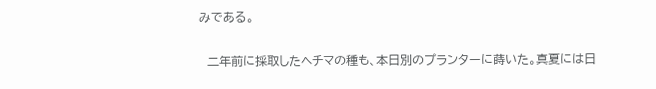みである。

  二年前に採取したヘチマの種も、本日別のプランターに蒔いた。真夏には日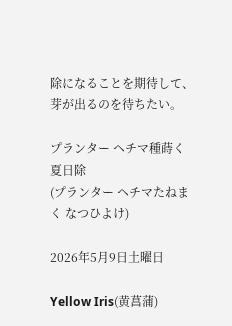除になることを期待して、芽が出るのを待ちたい。

プランター ヘチマ種蒔く 夏日除
(プランター ヘチマたねまく なつひよけ)

2026年5月9日土曜日

Yellow Iris(黄菖蒲)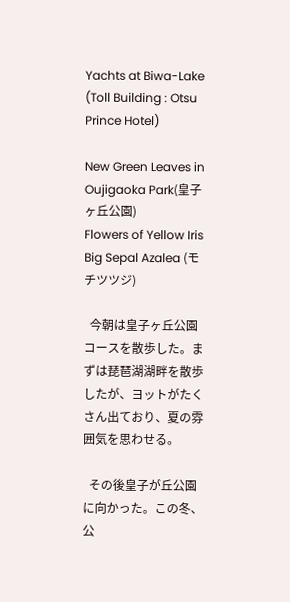Yachts at Biwa-Lake (Toll Building : Otsu Prince Hotel)

New Green Leaves in Oujigaoka Park(皇子ヶ丘公園)
Flowers of Yellow Iris
Big Sepal Azalea (モチツツジ)

  今朝は皇子ヶ丘公園コースを散歩した。まずは琵琶湖湖畔を散歩したが、ヨットがたくさん出ており、夏の雰囲気を思わせる。

  その後皇子が丘公園に向かった。この冬、公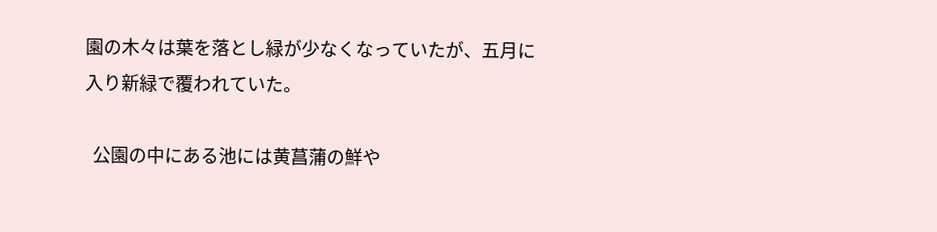園の木々は葉を落とし緑が少なくなっていたが、五月に入り新緑で覆われていた。

  公園の中にある池には黄菖蒲の鮮や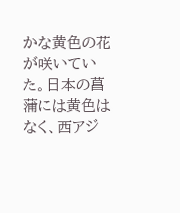かな黄色の花が咲いていた。日本の菖蒲には黄色はなく、西アジ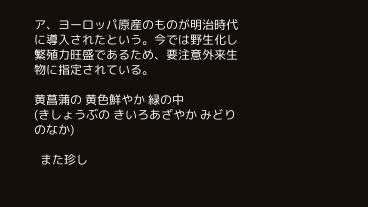ア、ヨーロッパ原産のものが明治時代に導入されたという。今では野生化し繁殖力旺盛であるため、要注意外来生物に指定されている。

黄菖蒲の 黄色鮮やか 緑の中
(きしょうぶの きいろあざやか みどりのなか)

  また珍し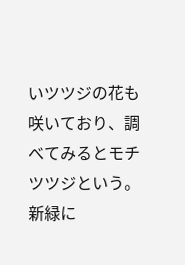いツツジの花も咲いており、調べてみるとモチツツジという。新緑に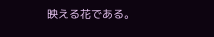映える花である。